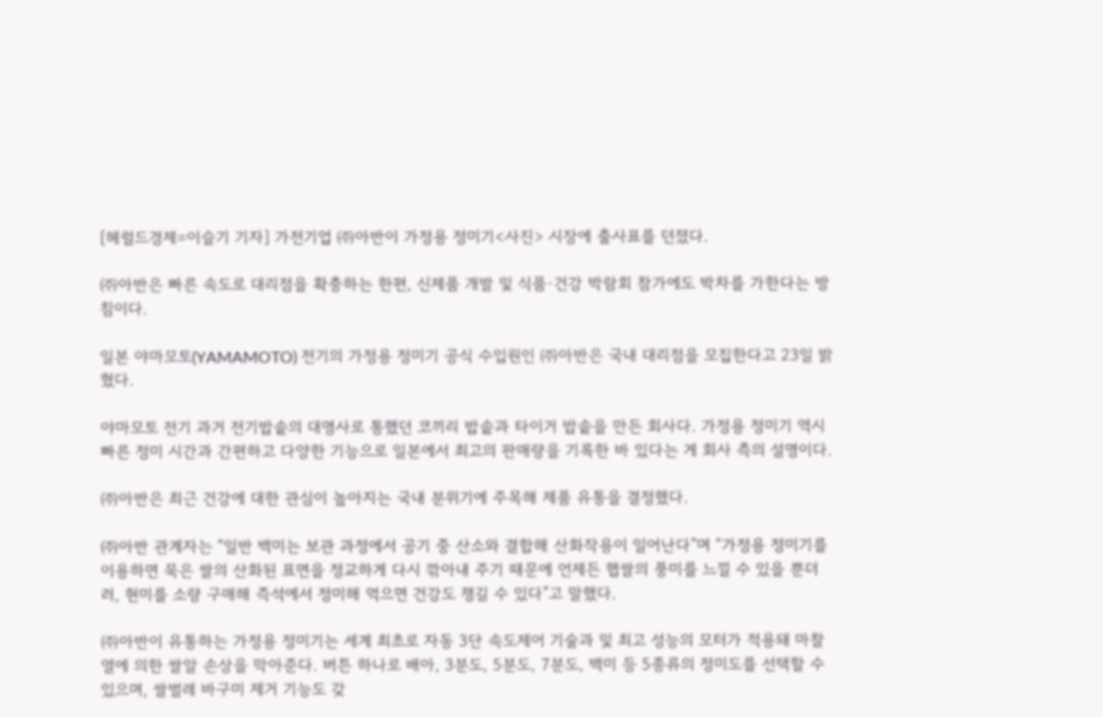[헤럴드경제=이슬기 기자] 가전기업 ㈜아반이 가정용 정미기<사진> 시장에 출사표를 던졌다.

㈜아반은 빠른 속도로 대리점을 확충하는 한편, 신제품 개발 및 식품·건강 박람회 참가에도 박차를 가한다는 방침이다.

일본 야마모토(YAMAMOTO) 전기의 가정용 정미기 공식 수입원인 ㈜아반은 국내 대리점을 모집한다고 23일 밝혔다.

야마모토 전기 과거 전기밥솥의 대명사로 통했던 코끼리 밥솥과 타이거 밥솥을 만든 회사다. 가정용 정미기 역시 빠른 정미 시간과 간편하고 다양한 기능으로 일본에서 최고의 판매량을 기록한 바 있다는 게 회사 측의 설명이다.

㈜아반은 최근 건강에 대한 관심이 높아지는 국내 분위기에 주목해 제품 유통을 결정했다.

㈜아반 관계자는 “일반 백미는 보관 과정에서 공기 중 산소와 결합해 산화작용이 일어난다”며 “가정용 정미기를 이용하면 묵은 쌀의 산화된 표면을 정교하게 다시 깎아내 주기 때문에 언제든 햅쌀의 풍미를 느낄 수 있을 뿐더러, 현미를 소량 구매해 즉석에서 정미해 먹으면 건강도 챙길 수 있다”고 말했다.

㈜아반이 유통하는 가정용 정미기는 세계 최초로 자동 3단 속도제어 기술과 및 최고 성능의 모터가 적용돼 마찰열에 의한 쌀알 손상을 막아준다. 버튼 하나로 배아, 3분도, 5분도, 7분도, 백미 등 5종류의 정미도를 선택할 수 있으며, 쌀벌레 바구미 제거 기능도 갖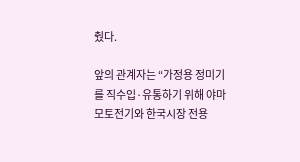췄다.

앞의 관계자는 “가정용 정미기를 직수입·유통하기 위해 야마모토전기와 한국시장 전용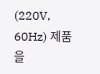(220V, 60Hz) 제품을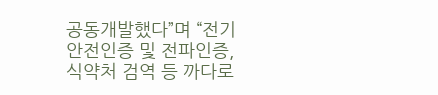공동개발했다”며 “전기안전인증 및 전파인증, 식약처 검역 등 까다로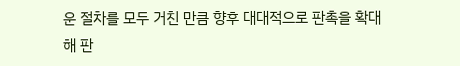운 절차를 모두 거친 만큼 향후 대대적으로 판촉을 확대해 판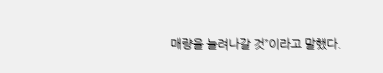매량을 늘려나갈 것”이라고 말했다.